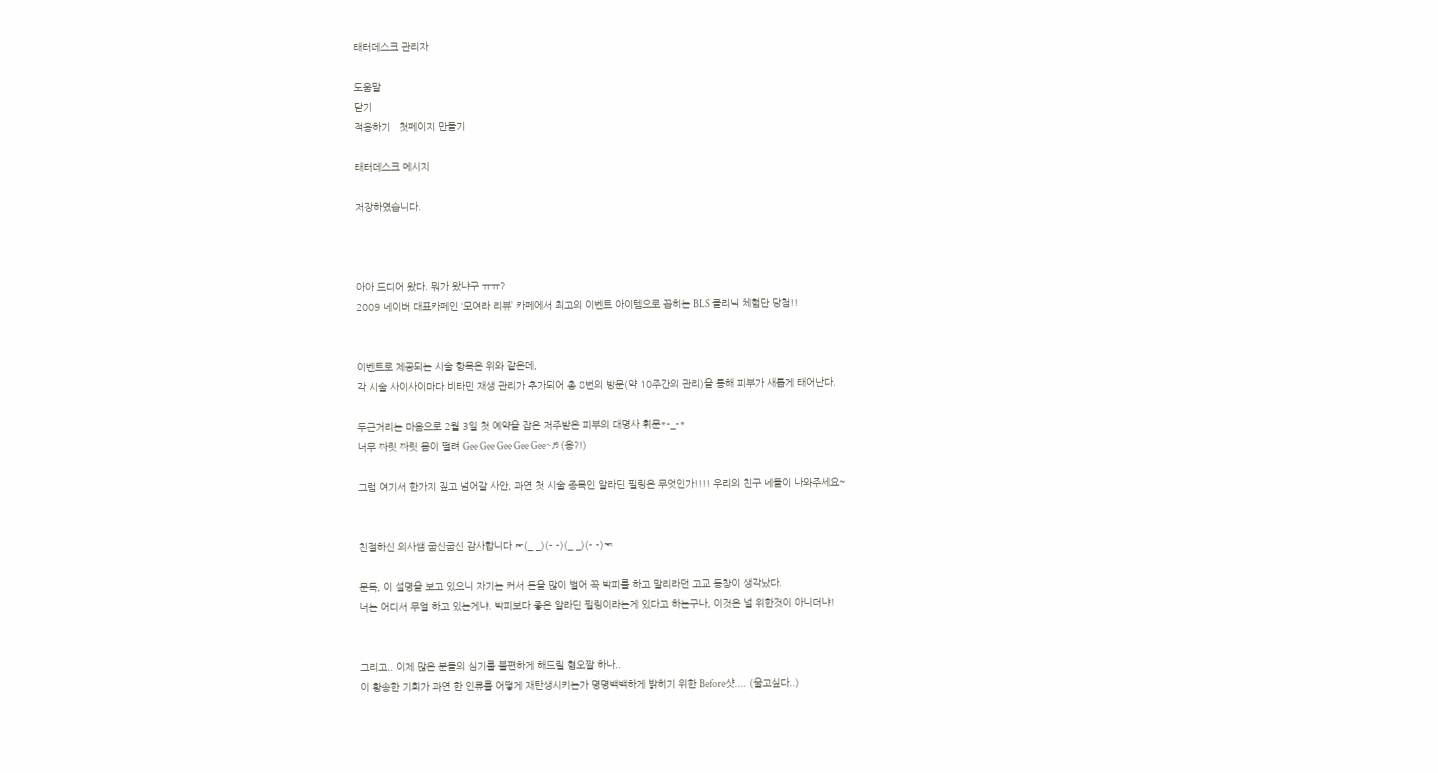태터데스크 관리자

도움말
닫기
적용하기   첫페이지 만들기

태터데스크 메시지

저장하였습니다.



아아 드디어 왔다. 뭐가 왔냐구 ㅠㅠ?
2009 네이버 대표카페인 ‘모여라 리뷰’ 카페에서 최고의 이벤트 아이템으로 꼽히는 BLS 클리닉 체험단 당첨!!


이벤트로 제공되는 시술 항목은 위와 같은데,
각 시술 사이사이마다 비타민 재생 관리가 추가되어 총 8번의 방문(약 10주간의 관리)을 통해 피부가 새롭게 태어난다.

두근거리는 마음으로 2월 3일 첫 예약을 잡은 저주받은 피부의 대명사 휘문*-_-*
너무 짜릿 짜릿 몸이 떨려 Gee Gee Gee Gee Gee~♬ (옹?!)

그럼 여기서 한가지 짚고 넘어갈 사안, 과연 첫 시술 종목인 알라딘 필링은 무엇인가!!!! 우리의 친구 네돌이 나와주세요~


친절하신 의사쌤 굽신굽신 감사합니다 ☞(_ _)(- -)(_ _)(- -)☜

문득, 이 설명을 보고 있으니 자기는 커서 돈을 많이 벌어 꼭 박피를 하고 말리라던 고교 동창이 생각났다.
너는 어디서 무얼 하고 있는게냐. 박피보다 좋은 알라딘 필링이라는게 있다고 하는구나, 이것은 널 위한것이 아니더냐!


그리고.. 이제 많은 분들의 심기를 불편하게 해드릴 혐오짤 하나..
이 황송한 기회가 과연 한 인류를 어떻게 재탄생시키는가 명명백백하게 밝히기 위한 Before샷.... (울고싶다..)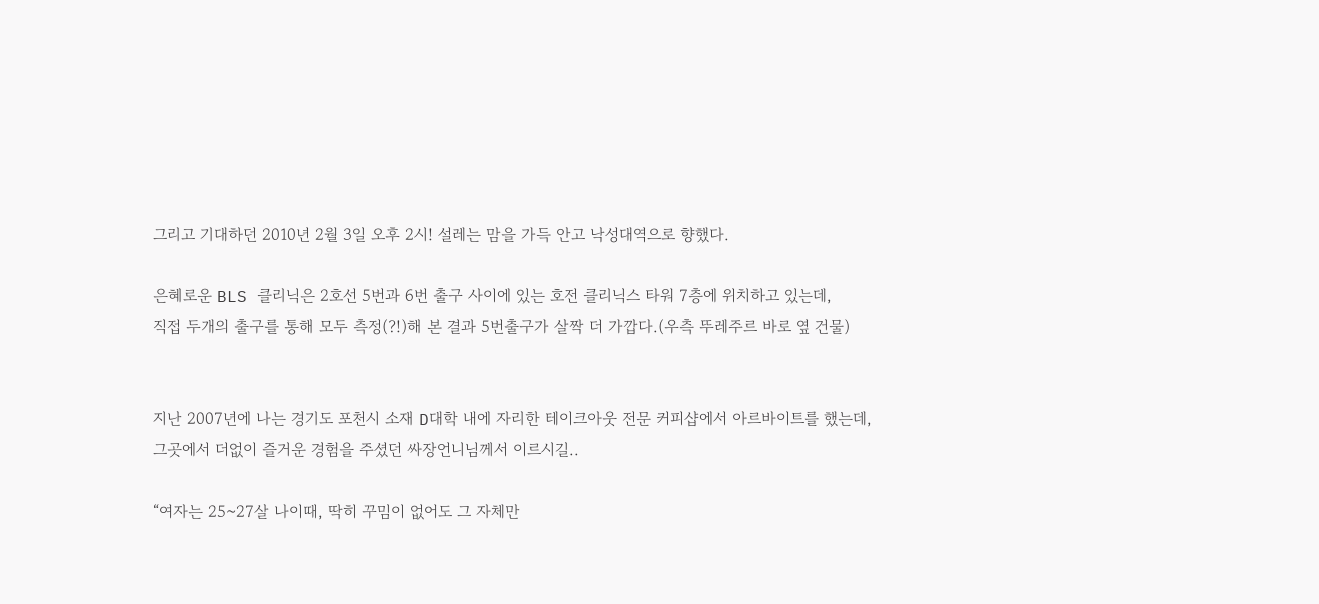그리고 기대하던 2010년 2월 3일 오후 2시! 설레는 맘을 가득 안고 낙성대역으로 향했다.

은혜로운 BLS 클리닉은 2호선 5번과 6번 출구 사이에 있는 호전 클리닉스 타워 7층에 위치하고 있는데,
직접 두개의 출구를 통해 모두 측정(?!)해 본 결과 5번출구가 살짝 더 가깝다.(우측 뚜레주르 바로 옆 건물)


지난 2007년에 나는 경기도 포천시 소재 D대학 내에 자리한 테이크아웃 전문 커피샵에서 아르바이트를 했는데,
그곳에서 더없이 즐거운 경험을 주셨던 싸장언니님께서 이르시길..

“여자는 25~27살 나이때, 딱히 꾸밈이 없어도 그 자체만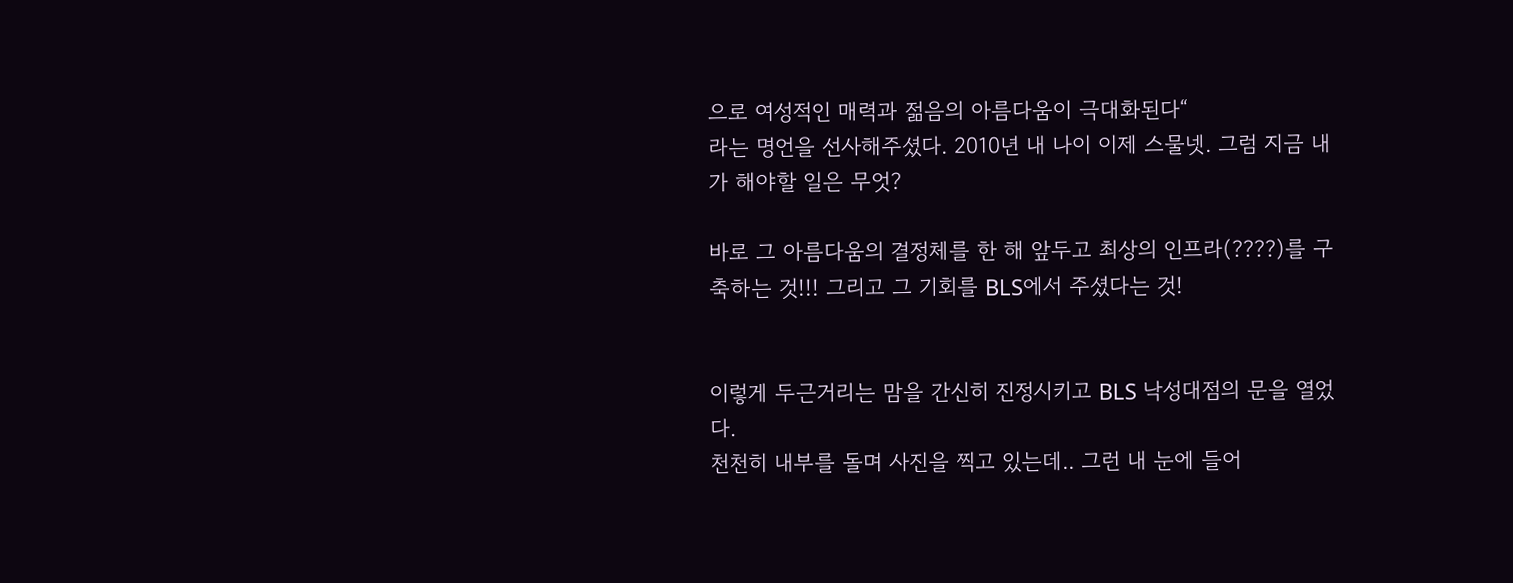으로 여성적인 매력과 젊음의 아름다움이 극대화된다“
라는 명언을 선사해주셨다. 2010년 내 나이 이제 스물넷. 그럼 지금 내가 해야할 일은 무엇?

바로 그 아름다움의 결정체를 한 해 앞두고 최상의 인프라(????)를 구축하는 것!!! 그리고 그 기회를 BLS에서 주셨다는 것!


이렇게 두근거리는 맘을 간신히 진정시키고 BLS 낙성대점의 문을 열었다.
천천히 내부를 돌며 사진을 찍고 있는데.. 그런 내 눈에 들어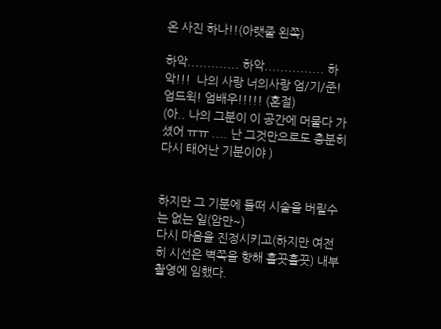온 사진 하나!!(아랫줄 왼쪽)

하악............. 하악............... 하악!!!  나의 사랑 너의사랑 엄/기/준! 엄드윅! 엄배우!!!!! (혼절)
(아.. 나의 그분이 이 공간에 머물다 가셨어 ㅠㅠ .... 난 그것만으로도 충분히 다시 태어난 기분이야 )


하지만 그 기분에 들떠 시술을 버릴수는 없는 일(암만~)
다시 마음을 진정시키고(하지만 여전히 시선은 벽쪽을 향해 흘끗흘끗) 내부 촬영에 임했다.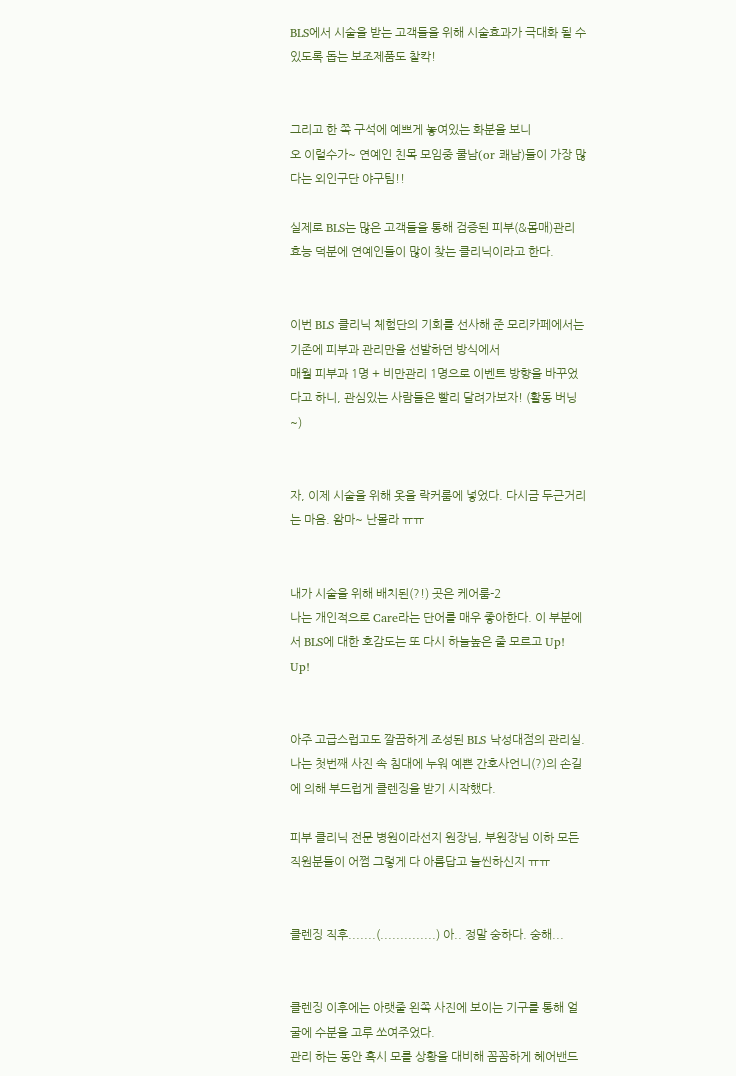BLS에서 시술을 받는 고객들을 위해 시술효과가 극대화 될 수 있도록 돕는 보조제품도 찰칵!


그리고 한 쪽 구석에 예쁘게 놓여있는 화분을 보니
오 이럴수가~ 연예인 친목 모임중 쿨남(or 쾌남)들이 가장 많다는 외인구단 야구팀!!

실제로 BLS는 많은 고객들을 통해 검증된 피부(&몸매)관리 효능 덕분에 연예인들이 많이 찾는 클리닉이라고 한다.


이번 BLS 클리닉 체험단의 기회를 선사해 준 모리카페에서는 기존에 피부과 관리만을 선발하던 방식에서
매월 피부과 1명 + 비만관리 1명으로 이벤트 방향을 바꾸었다고 하니, 관심있는 사람들은 빨리 달려가보자! (활동 버닝~)


자, 이제 시술을 위해 옷을 락커룸에 넣었다. 다시금 두근거리는 마음. 왐마~ 난몰라 ㅠㅠ


내가 시술을 위해 배치된(?!) 곳은 케어룸-2
나는 개인적으로 Care라는 단어를 매우 좋아한다. 이 부분에서 BLS에 대한 호감도는 또 다시 하늘높은 줄 모르고 Up! Up!


아주 고급스럽고도 깔끔하게 조성된 BLS 낙성대점의 관리실.
나는 첫번째 사진 속 침대에 누워 예쁜 간호사언니(?)의 손길에 의해 부드럽게 클렌징을 받기 시작했다.

피부 클리닉 전문 병원이라선지 원장님, 부원장님 이하 모든 직원분들이 어쩜 그렇게 다 아름답고 늘씬하신지 ㅠㅠ


클렌징 직후.......(..............) 아.. 정말 숭하다. 숭해...


클렌징 이후에는 아랫줄 왼쪽 사진에 보이는 기구를 통해 얼굴에 수분을 고루 쏘여주었다.
관리 하는 동안 혹시 모를 상황을 대비해 꼼꼼하게 헤어밴드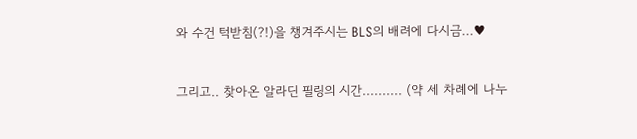와 수건 턱받침(?!)을 챙겨주시는 BLS의 배려에 다시금...♥


그리고.. 찾아온 알라딘 필링의 시간.......... (약 세 차례에 나누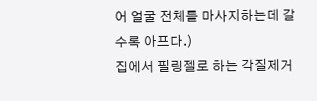어 얼굴 전체를 마사지하는데 갈수록 아프다.)
집에서 필링젤로 하는 각질제거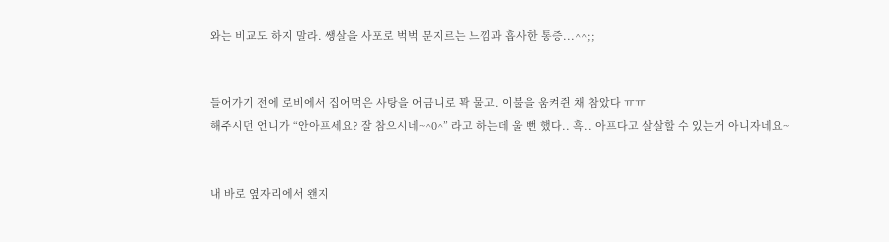와는 비교도 하지 말라. 쌩살을 사포로 벅벅 문지르는 느낌과 흡사한 통증...^^;;


들어가기 전에 로비에서 집어먹은 사탕을 어금니로 꽉 물고. 이불을 움켜쥔 채 참았다 ㅠㅠ
해주시던 언니가 “안아프세요? 잘 참으시네~^0^” 라고 하는데 울 뻔 했다.. 흑.. 아프다고 살살할 수 있는거 아니자네요~


내 바로 옆자리에서 왠지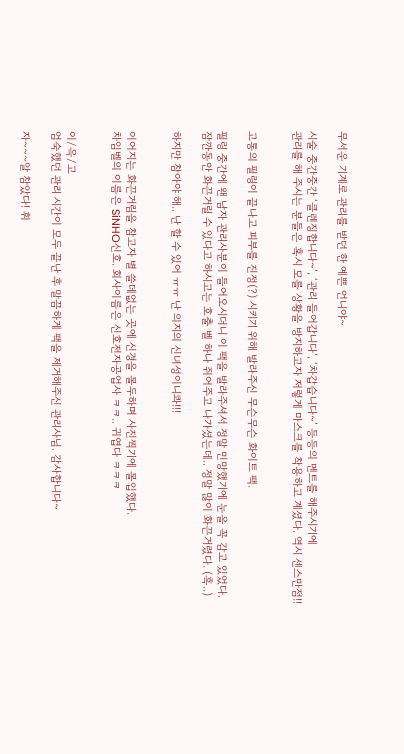무서운 기계로 관리를 받던 한 예쁜 언니야~

시술 중간중간 ‘클렌징합니다~’, ‘관리 들어갑니다’, ‘차갑습니다~’ 등등의 멘트를 해주시기에
관리를 해 주시는 분들은 혹시 모를 상황을 방지하고자 저렇게 마스크를 착용하고 계셨다. 역시 센스만점!!


고통의 필링이 끝나고 피부를 진정(?) 시키기 위해 발라주신 무슨무슨 화이트 팩.

필링 중간에 왠 남자 관리사분이 들어오시더니 이 팩을 발라주셔서 정말 민망했기에 눈을 꼭 감고 있었다.
잠깐동안 화끈거릴 수 있다고 하시고는 호출 벨 하나 쥐어주고 나가셨는데.. 정말 많이 화끈거렸다. (흑..)

하지만 참아야 해.. 난 할 수 있어 ㅠㅠ 난 의지의 신녀성이니콰!!!


이어지는 화끈거림을 참고자 별 쓸데없는 곳에 신경을 몰두하며 사진찍기에 몰입했다.
차임벨의 이름은 SiNHO신호. 회사이름은 신호전자공업사 ㅋㅋ.. 귀엽다 ㅋㅋㅋ


이/윽/고
엄숙했던 관리 시간이 모두 끝난 후 말끔하게 팩을 제거해주신 관리사님. 감사합니다~

자~~~알 참았다! 휘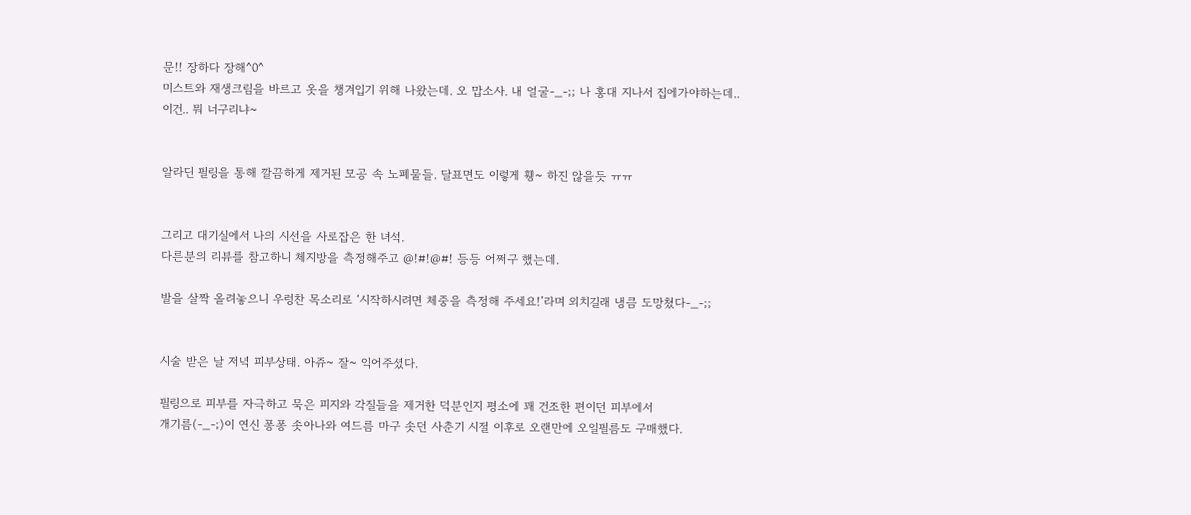문!! 장하다 장해^0^
미스트와 재생크림을 바르고 옷을 챙겨입기 위해 나왔는데. 오 맙소사. 내 얼굴-_-;; 나 홍대 지나서 집에가야하는데..
이건.. 뭐 너구리냐~


알라딘 필링을 통해 깔끔하게 제거된 모공 속 노폐물들. 달표면도 이렇게 휑~ 하진 않을듯 ㅠㅠ


그리고 대기실에서 나의 시선을 사로잡은 한 녀석.
다른분의 리뷰를 참고하니 체지방을 측정해주고 @!#!@#! 등등 어쩌구 했는데.

발을 살짝 올려놓으니 우렁찬 목소리로 ‘시작하시려면 체중을 측정해 주세요!’라며 외치길래 냉큼 도망쳤다-_-;;


시술 받은 날 저녁 피부상태. 아쥬~ 잘~ 익어주셨다.

필링으로 피부를 자극하고 묵은 피지와 각질들을 제거한 덕분인지 평소에 꽤 건조한 편이던 피부에서
개기름(-_-;)이 연신 퐁퐁 솟아나와 여드름 마구 솟던 사춘기 시절 이후로 오랜만에 오일필름도 구매했다.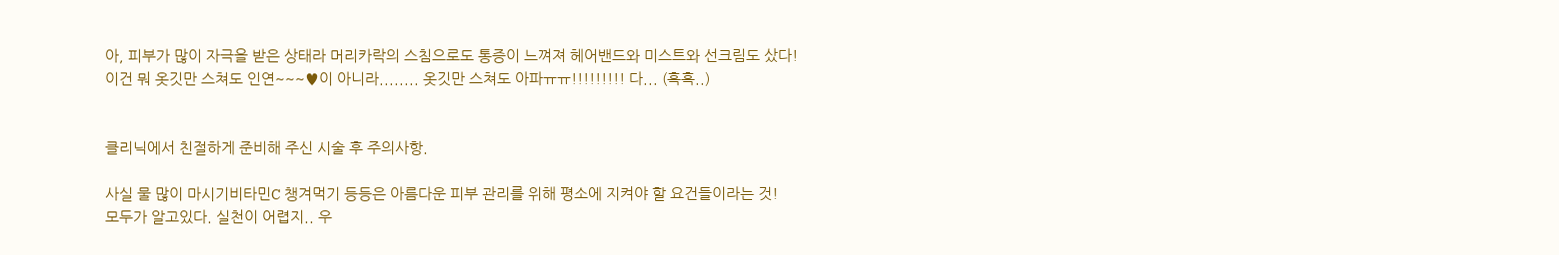아, 피부가 많이 자극을 받은 상태라 머리카락의 스침으로도 통증이 느껴져 헤어밴드와 미스트와 선크림도 샀다!
이건 뭐 옷깃만 스쳐도 인연~~~♥이 아니라........ 옷깃만 스쳐도 아파ㅠㅠ!!!!!!!!! 다... (흑흑..)


클리닉에서 친절하게 준비해 주신 시술 후 주의사항.

사실 물 많이 마시기비타민C 챙겨먹기 등등은 아름다운 피부 관리를 위해 평소에 지켜야 할 요건들이라는 것!
모두가 알고있다. 실천이 어렵지.. 우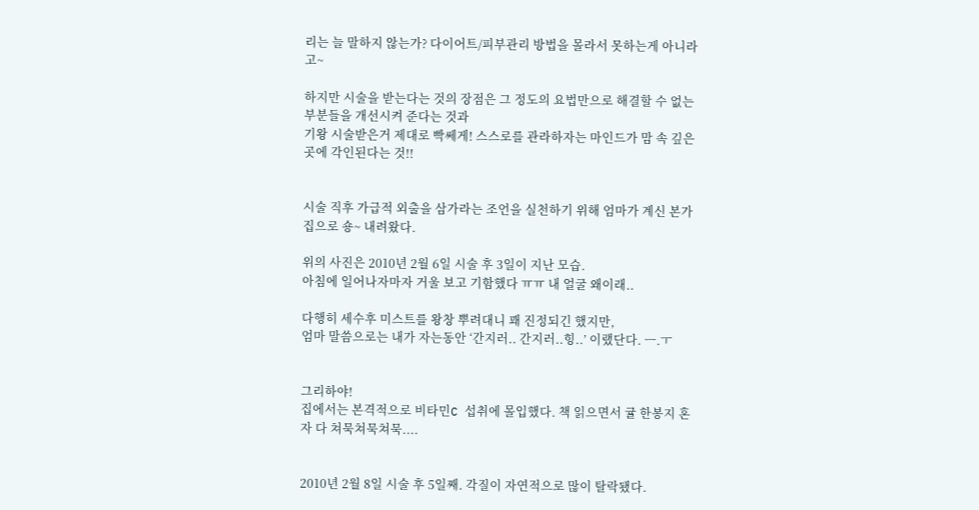리는 늘 말하지 않는가? 다이어트/피부관리 방법을 몰라서 못하는게 아니라고~

하지만 시술을 받는다는 것의 장점은 그 정도의 요법만으로 해결할 수 없는 부분들을 개선시켜 준다는 것과
기왕 시술받은거 제대로 빡쎄게! 스스로를 관라하자는 마인드가 맘 속 깊은 곳에 각인된다는 것!!


시술 직후 가급적 외출을 삼가라는 조언을 실천하기 위해 엄마가 계신 본가집으로 숑~ 내려왔다.

위의 사진은 2010년 2월 6일 시술 후 3일이 지난 모습.
아침에 일어나자마자 거울 보고 기함했다 ㅠㅠ 내 얼굴 왜이래..

다행히 세수후 미스트를 왕창 뿌려대니 꽤 진정되긴 했지만,
엄마 말씀으로는 내가 자는동안 ‘간지러.. 간지러..힝..’ 이랬단다. ㅡ.ㅜ


그리하야!
집에서는 본격적으로 비타민C 섭취에 몰입했다. 책 읽으면서 귤 한봉지 혼자 다 쳐묵쳐묵쳐묵....


2010년 2월 8일 시술 후 5일째. 각질이 자연적으로 많이 탈락됐다.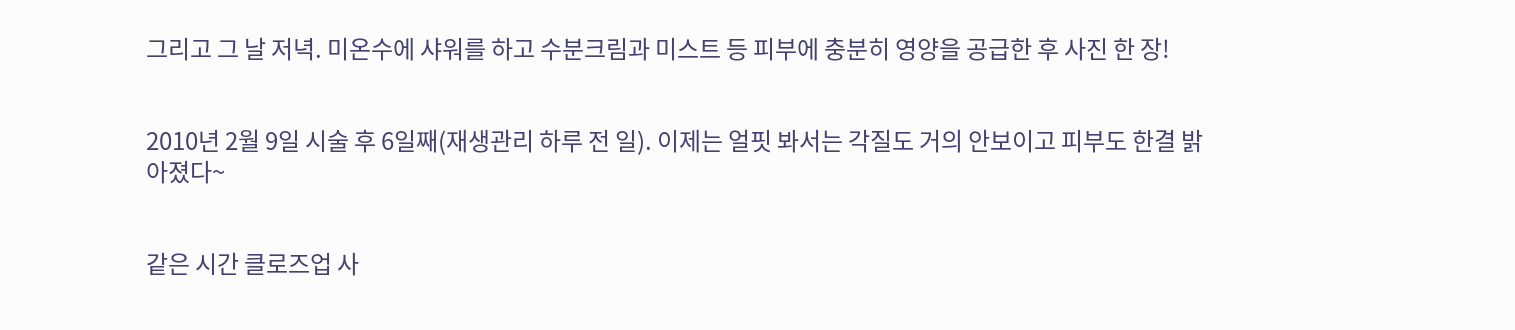그리고 그 날 저녁. 미온수에 샤워를 하고 수분크림과 미스트 등 피부에 충분히 영양을 공급한 후 사진 한 장!


2010년 2월 9일 시술 후 6일째(재생관리 하루 전 일). 이제는 얼핏 봐서는 각질도 거의 안보이고 피부도 한결 밝아졌다~


같은 시간 클로즈업 사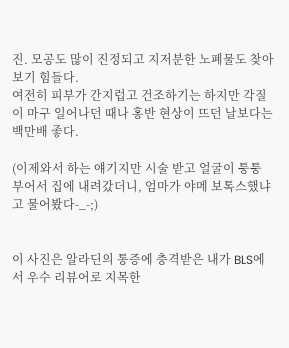진. 모공도 많이 진정되고 지저분한 노폐물도 찾아보기 힘들다.
여전히 피부가 간지럽고 건조하기는 하지만 각질이 마구 일어나던 때나 홍반 현상이 뜨던 날보다는 백만배 좋다.

(이제와서 하는 얘기지만 시술 받고 얼굴이 퉁퉁 부어서 집에 내려갔더니, 엄마가 야메 보톡스했냐고 물어봤다-_-;)


이 사진은 알라딘의 통증에 충격받은 내가 BLS에서 우수 리뷰어로 지목한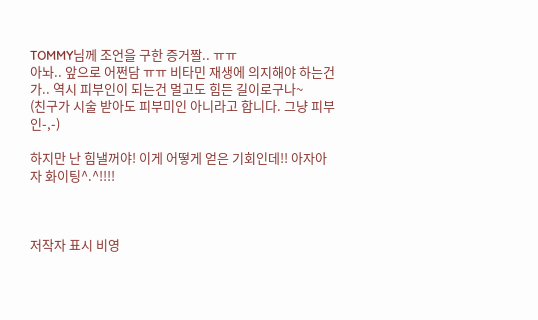TOMMY님께 조언을 구한 증거짤.. ㅠㅠ
아놔.. 앞으로 어쩐담 ㅠㅠ 비타민 재생에 의지해야 하는건가.. 역시 피부인이 되는건 멀고도 힘든 길이로구나~
(친구가 시술 받아도 피부미인 아니라고 합니다. 그냥 피부인-,-)

하지만 난 힘낼꺼야! 이게 어떻게 얻은 기회인데!! 아자아자 화이팅^.^!!!!



저작자 표시 비영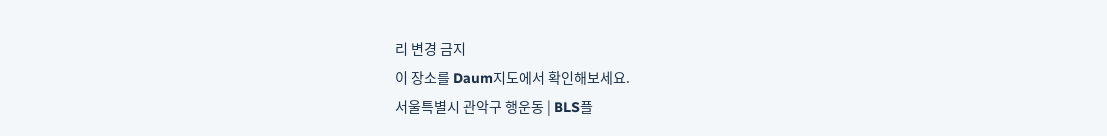리 변경 금지
이 장소를 Daum지도에서 확인해보세요.
서울특별시 관악구 행운동 | BLS플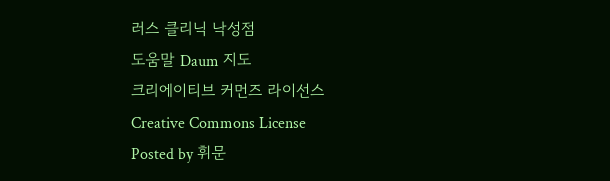러스 클리닉 낙성점
도움말 Daum 지도
크리에이티브 커먼즈 라이선스
Creative Commons License
Posted by 휘문